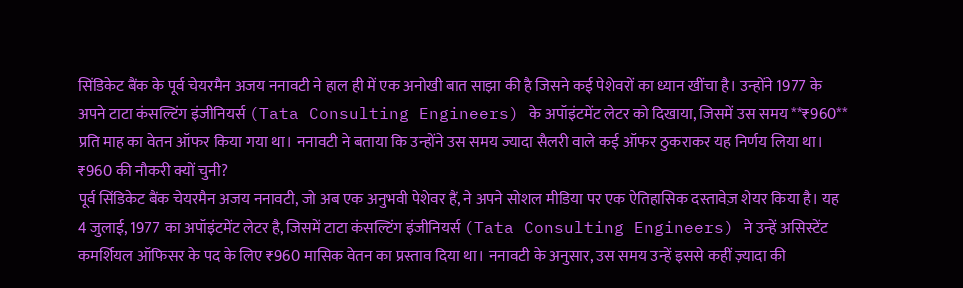सिंडिकेट बैंक के पूर्व चेयरमैन अजय ननावटी ने हाल ही में एक अनोखी बात साझा की है जिसने कई पेशेवरों का ध्यान खींचा है। उन्होंने 1977 के अपने टाटा कंसल्टिंग इंजीनियर्स (Tata Consulting Engineers) के अपॉइंटमेंट लेटर को दिखाया, जिसमें उस समय **₹960** प्रति माह का वेतन ऑफर किया गया था। ननावटी ने बताया कि उन्होंने उस समय ज्यादा सैलरी वाले कई ऑफर ठुकराकर यह निर्णय लिया था।
₹960 की नौकरी क्यों चुनी?
पूर्व सिंडिकेट बैंक चेयरमैन अजय ननावटी, जो अब एक अनुभवी पेशेवर हैं, ने अपने सोशल मीडिया पर एक ऐतिहासिक दस्तावेज़ शेयर किया है। यह 4 जुलाई, 1977 का अपॉइंटमेंट लेटर है, जिसमें टाटा कंसल्टिंग इंजीनियर्स (Tata Consulting Engineers) ने उन्हें असिस्टेंट कमर्शियल ऑफिसर के पद के लिए ₹960 मासिक वेतन का प्रस्ताव दिया था। ननावटी के अनुसार, उस समय उन्हें इससे कहीं ज़्यादा की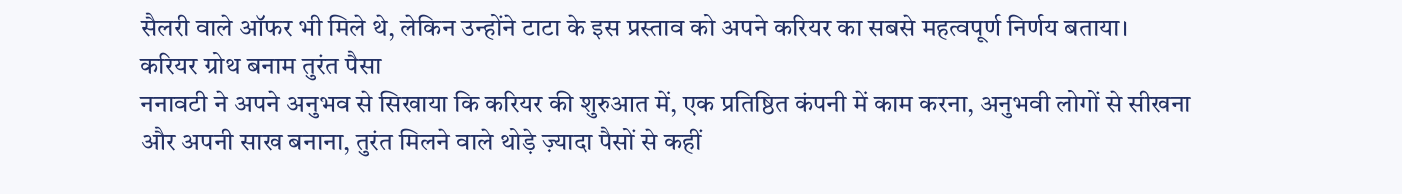सैलरी वाले ऑफर भी मिले थे, लेकिन उन्होंने टाटा के इस प्रस्ताव को अपने करियर का सबसे महत्वपूर्ण निर्णय बताया।
करियर ग्रोथ बनाम तुरंत पैसा
ननावटी ने अपने अनुभव से सिखाया कि करियर की शुरुआत में, एक प्रतिष्ठित कंपनी में काम करना, अनुभवी लोगों से सीखना और अपनी साख बनाना, तुरंत मिलने वाले थोड़े ज़्यादा पैसों से कहीं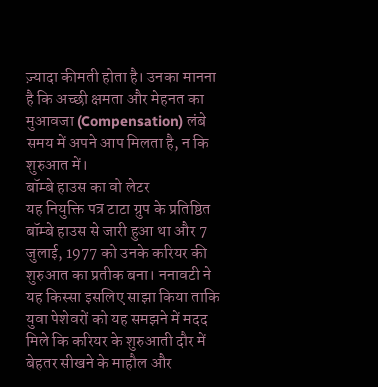ज़्यादा कीमती होता है। उनका मानना है कि अच्छी क्षमता और मेहनत का मुआवजा (Compensation) लंबे समय में अपने आप मिलता है, न कि शुरुआत में।
बॉम्बे हाउस का वो लेटर
यह नियुक्ति पत्र टाटा ग्रुप के प्रतिष्ठित बॉम्बे हाउस से जारी हुआ था और 7 जुलाई, 1977 को उनके करियर की शुरुआत का प्रतीक बना। ननावटी ने यह किस्सा इसलिए साझा किया ताकि युवा पेशेवरों को यह समझने में मदद मिले कि करियर के शुरुआती दौर में बेहतर सीखने के माहौल और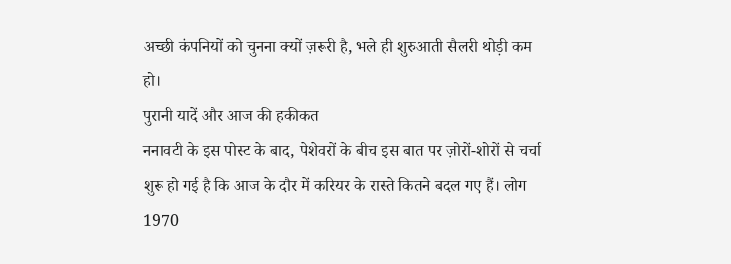अच्छी कंपनियों को चुनना क्यों ज़रूरी है, भले ही शुरुआती सैलरी थोड़ी कम हो।
पुरानी यादें और आज की हकीकत
ननावटी के इस पोस्ट के बाद, पेशेवरों के बीच इस बात पर ज़ोरों-शोरों से चर्चा शुरू हो गई है कि आज के दौर में करियर के रास्ते कितने बदल गए हैं। लोग 1970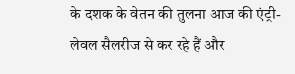के दशक के वेतन की तुलना आज की एंट्री-लेवल सैलरीज से कर रहे हैं और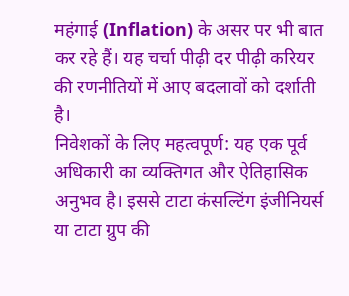महंगाई (Inflation) के असर पर भी बात कर रहे हैं। यह चर्चा पीढ़ी दर पीढ़ी करियर की रणनीतियों में आए बदलावों को दर्शाती है।
निवेशकों के लिए महत्वपूर्ण: यह एक पूर्व अधिकारी का व्यक्तिगत और ऐतिहासिक अनुभव है। इससे टाटा कंसल्टिंग इंजीनियर्स या टाटा ग्रुप की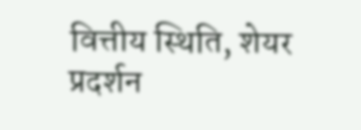वित्तीय स्थिति, शेयर प्रदर्शन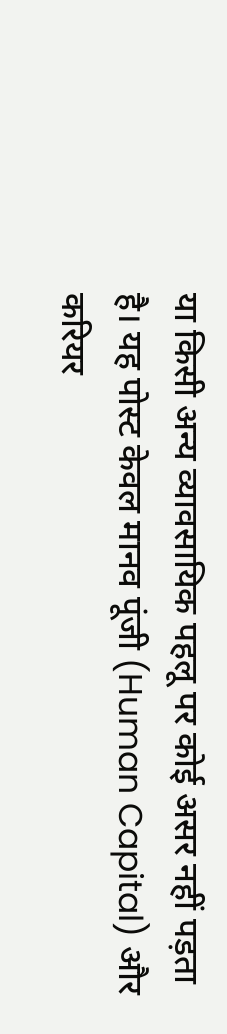या किसी अन्य व्यावसायिक पहलू पर कोई असर नहीं पड़ता है। यह पोस्ट केवल मानव पूंजी (Human Capital) और करियर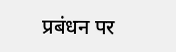प्रबंधन पर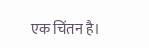एक चिंतन है।